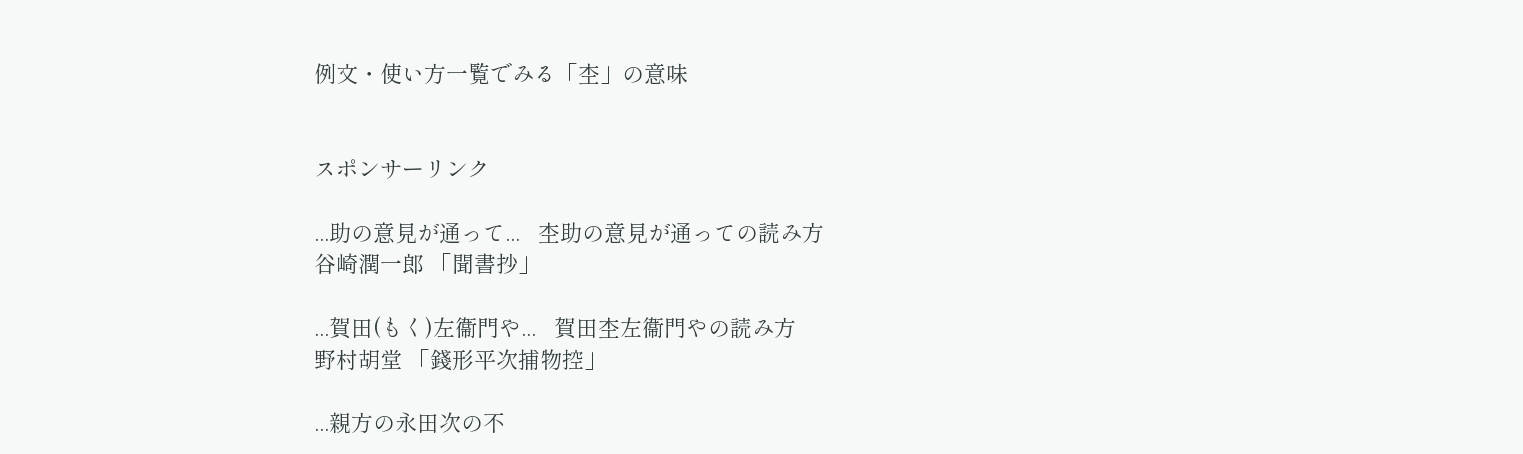例文・使い方一覧でみる「杢」の意味


スポンサーリンク

...助の意見が通って...   杢助の意見が通っての読み方
谷崎潤一郎 「聞書抄」

...賀田(もく)左衞門や...   賀田杢左衞門やの読み方
野村胡堂 「錢形平次捕物控」

...親方の永田次の不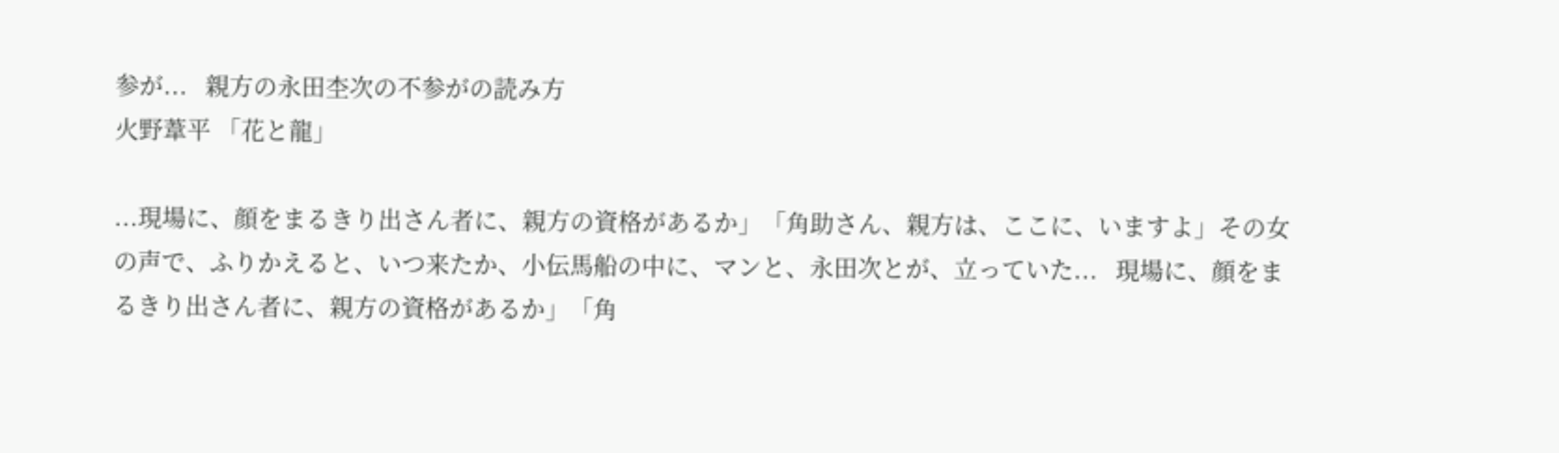参が...   親方の永田杢次の不参がの読み方
火野葦平 「花と龍」

...現場に、顔をまるきり出さん者に、親方の資格があるか」「角助さん、親方は、ここに、いますよ」その女の声で、ふりかえると、いつ来たか、小伝馬船の中に、マンと、永田次とが、立っていた...   現場に、顔をまるきり出さん者に、親方の資格があるか」「角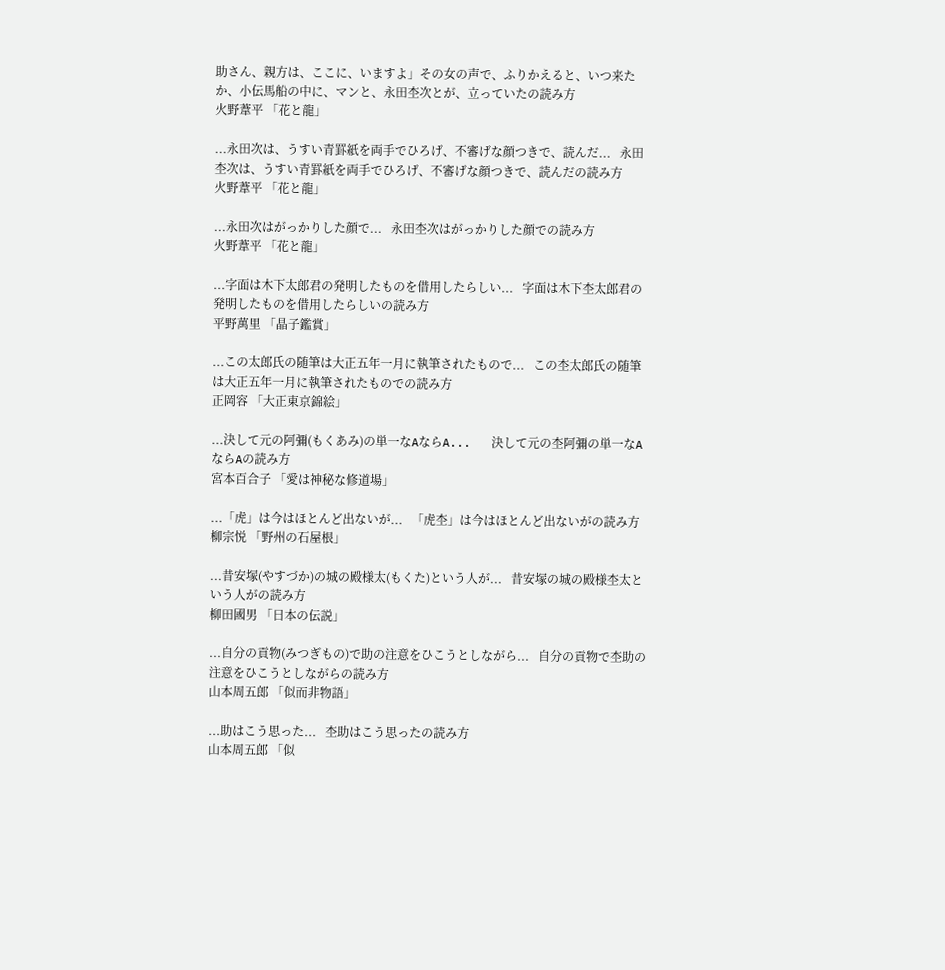助さん、親方は、ここに、いますよ」その女の声で、ふりかえると、いつ来たか、小伝馬船の中に、マンと、永田杢次とが、立っていたの読み方
火野葦平 「花と龍」

...永田次は、うすい青罫紙を両手でひろげ、不審げな顔つきで、読んだ...   永田杢次は、うすい青罫紙を両手でひろげ、不審げな顔つきで、読んだの読み方
火野葦平 「花と龍」

...永田次はがっかりした顔で...   永田杢次はがっかりした顔での読み方
火野葦平 「花と龍」

...字面は木下太郎君の発明したものを借用したらしい...   字面は木下杢太郎君の発明したものを借用したらしいの読み方
平野萬里 「晶子鑑賞」

...この太郎氏の随筆は大正五年一月に執筆されたもので...   この杢太郎氏の随筆は大正五年一月に執筆されたものでの読み方
正岡容 「大正東京錦絵」

...決して元の阿彌(もくあみ)の単一なAならA...   決して元の杢阿彌の単一なAならAの読み方
宮本百合子 「愛は神秘な修道場」

...「虎」は今はほとんど出ないが...   「虎杢」は今はほとんど出ないがの読み方
柳宗悦 「野州の石屋根」

...昔安塚(やすづか)の城の殿様太(もくた)という人が...   昔安塚の城の殿様杢太という人がの読み方
柳田國男 「日本の伝説」

...自分の貢物(みつぎもの)で助の注意をひこうとしながら...   自分の貢物で杢助の注意をひこうとしながらの読み方
山本周五郎 「似而非物語」

...助はこう思った...   杢助はこう思ったの読み方
山本周五郎 「似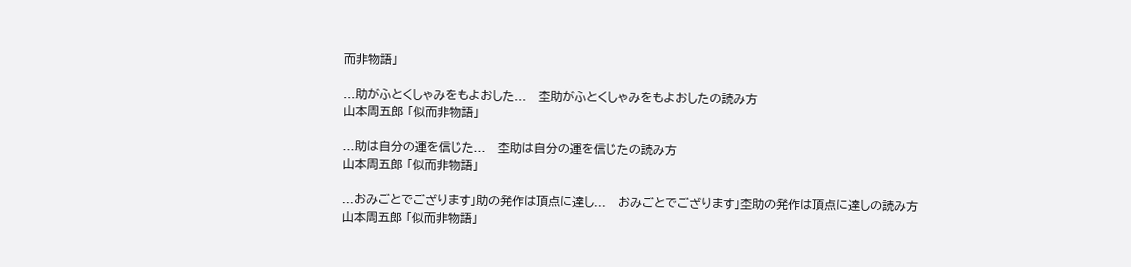而非物語」

...助がふとくしゃみをもよおした...   杢助がふとくしゃみをもよおしたの読み方
山本周五郎 「似而非物語」

...助は自分の運を信じた...   杢助は自分の運を信じたの読み方
山本周五郎 「似而非物語」

...おみごとでござります」助の発作は頂点に達し...   おみごとでござります」杢助の発作は頂点に達しの読み方
山本周五郎 「似而非物語」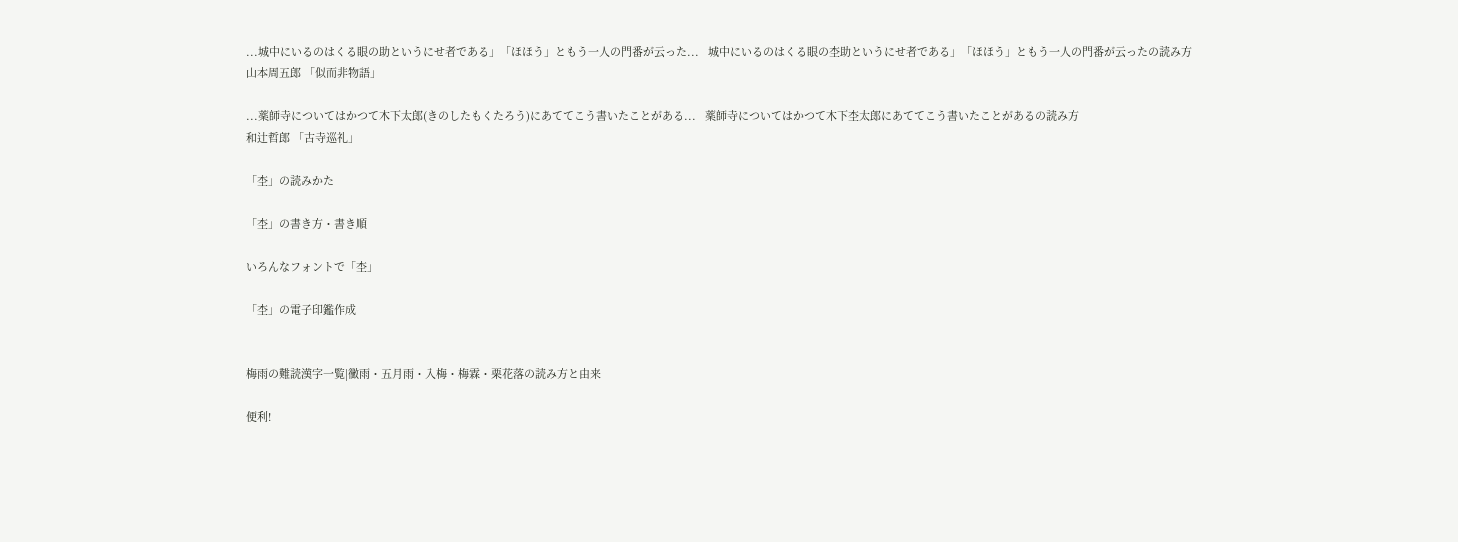...城中にいるのはくる眼の助というにせ者である」「ほほう」ともう一人の門番が云った...   城中にいるのはくる眼の杢助というにせ者である」「ほほう」ともう一人の門番が云ったの読み方
山本周五郎 「似而非物語」

...薬師寺についてはかつて木下太郎(きのしたもくたろう)にあててこう書いたことがある...   薬師寺についてはかつて木下杢太郎にあててこう書いたことがあるの読み方
和辻哲郎 「古寺巡礼」

「杢」の読みかた

「杢」の書き方・書き順

いろんなフォントで「杢」

「杢」の電子印鑑作成


梅雨の難読漢字一覧|黴雨・五月雨・入梅・梅霖・栗花落の読み方と由来

便利!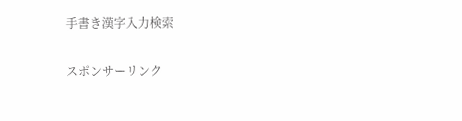手書き漢字入力検索

スポンサーリンク